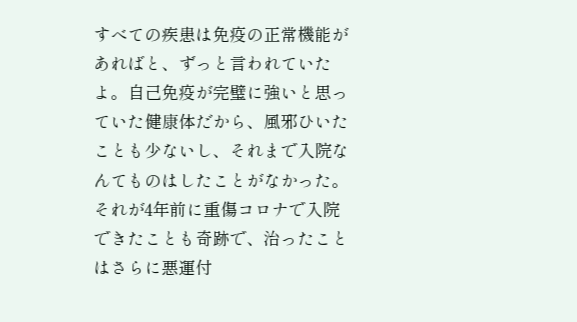すべての疾患は免疫の正常機能があればと、ずっと言われていたよ。自己免疫が完璧に強いと思っていた健康体だから、風邪ひいたことも少ないし、それまで入院なんてものはしたことがなかった。それが4年前に重傷コロナで入院できたことも奇跡で、治ったことはさらに悪運付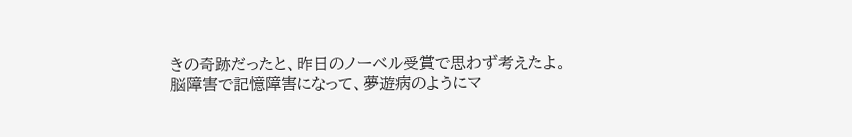きの奇跡だったと、昨日のノーベル受賞で思わず考えたよ。
脳障害で記憶障害になって、夢遊病のようにマ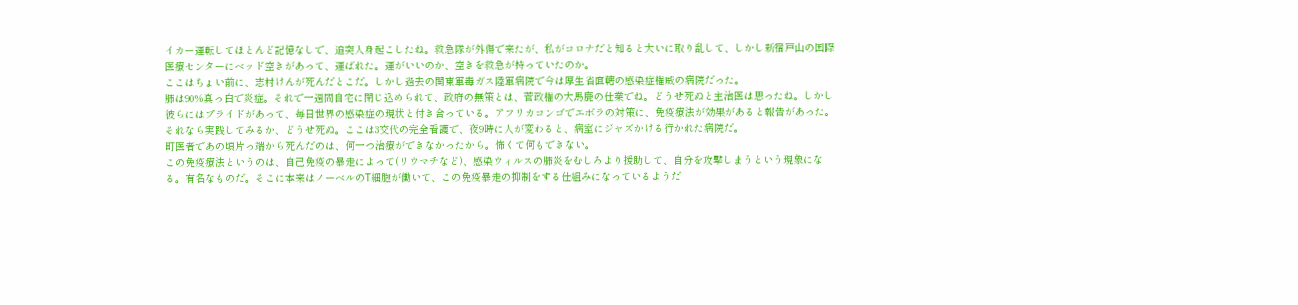イカー運転してほとんど記憶なしで、追突人身起こしたね。救急隊が外傷で来たが、私がコロナだと知ると大いに取り乱して、しかし新宿戸山の国際医療センターにベッド空きがあって、運ばれた。運がいいのか、空きを救急が持っていたのか。
ここはちょい前に、志村けんが死んだとこだ。しかし過去の関東軍毒ガス陸軍病院で今は厚生省直轄の感染症権威の病院だった。
肺は90%真っ白で炎症。それで一週間自宅に閉じ込められて、政府の無策とは、菅政権の大馬鹿の仕業でね。どうせ死ぬと主治医は思ったね。しかし彼らにはプライドがあって、毎日世界の感染症の現状と付き合っている。アフリカコンゴでエボラの対策に、免疫療法が効果があると報告があった。それなら実践してみるか、どうせ死ぬ。ここは3交代の完全看護で、夜9時に人が変わると、病室にジャズかける行かれた病院だ。
町医者であの頃片っ端から死んだのは、何一つ治療ができなかったから。怖くて何もできない。
この免疫療法というのは、自己免疫の暴走によって(リウマチなど)、感染ウィルスの肺炎をむしろより援助して、自分を攻撃しまうという現象になる。有名なものだ。そこに本来はノーベルのT細胞が働いて、この免疫暴走の抑制をする仕組みになっているようだ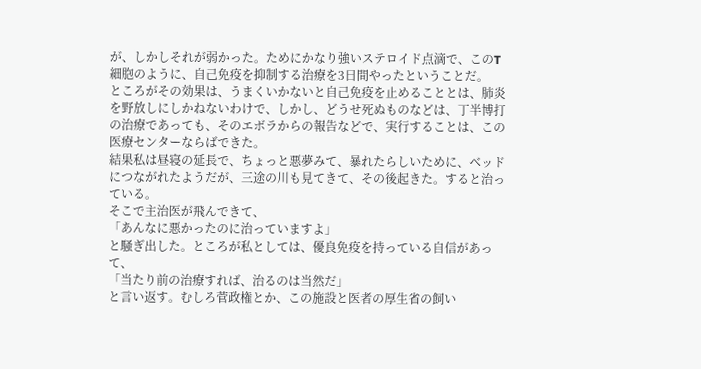が、しかしそれが弱かった。ためにかなり強いステロイド点滴で、このT細胞のように、自己免疫を抑制する治療を3日間やったということだ。
ところがその効果は、うまくいかないと自己免疫を止めることとは、肺炎を野放しにしかねないわけで、しかし、どうせ死ぬものなどは、丁半博打の治療であっても、そのエボラからの報告などで、実行することは、この医療センターならばできた。
結果私は昼寝の延長で、ちょっと悪夢みて、暴れたらしいために、ベッドにつながれたようだが、三途の川も見てきて、その後起きた。すると治っている。
そこで主治医が飛んできて、
「あんなに悪かったのに治っていますよ」
と騒ぎ出した。ところが私としては、優良免疫を持っている自信があって、
「当たり前の治療すれば、治るのは当然だ」
と言い返す。むしろ菅政権とか、この施設と医者の厚生省の飼い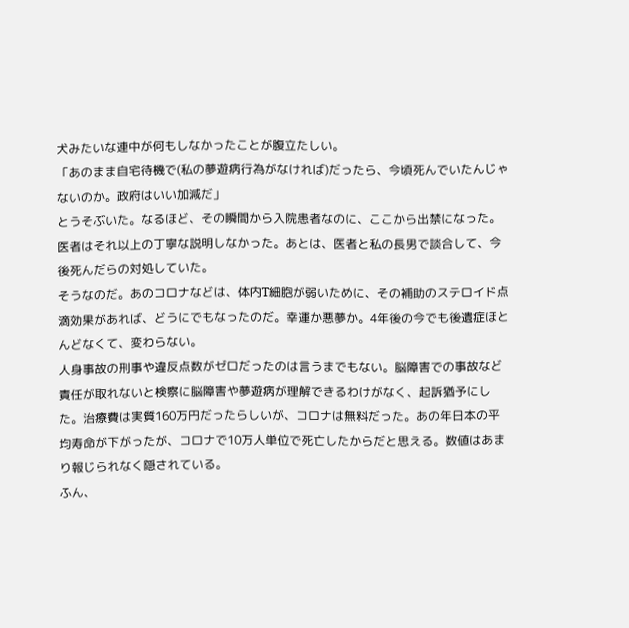犬みたいな連中が何もしなかったことが腹立たしい。
「あのまま自宅待機で(私の夢遊病行為がなければ)だったら、今頃死んでいたんじゃないのか。政府はいい加減だ」
とうそぶいた。なるほど、その瞬間から入院患者なのに、ここから出禁になった。医者はそれ以上の丁寧な説明しなかった。あとは、医者と私の長男で談合して、今後死んだらの対処していた。
そうなのだ。あのコロナなどは、体内T細胞が弱いために、その補助のステロイド点滴効果があれば、どうにでもなったのだ。幸運か悪夢か。4年後の今でも後遺症ほとんどなくて、変わらない。
人身事故の刑事や違反点数がゼロだったのは言うまでもない。脳障害での事故など責任が取れないと検察に脳障害や夢遊病が理解できるわけがなく、起訴猶予にした。治療費は実質160万円だったらしいが、コロナは無料だった。あの年日本の平均寿命が下がったが、コロナで10万人単位で死亡したからだと思える。数値はあまり報じられなく隠されている。
ふん、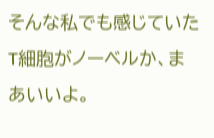そんな私でも感じていたT細胞がノーベルか、まあいいよ。